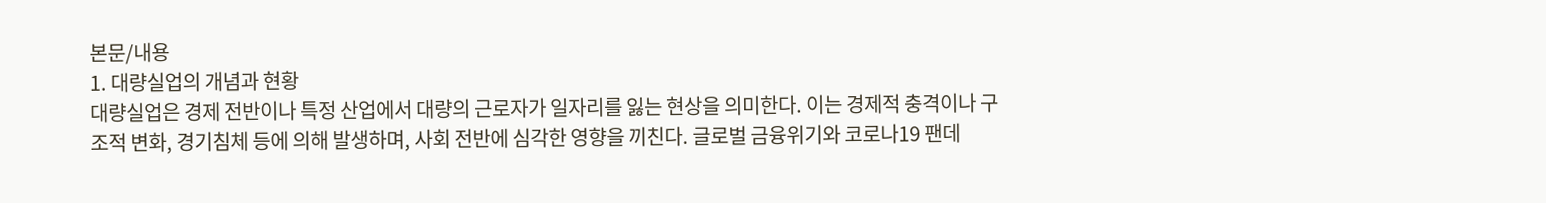본문/내용
1. 대량실업의 개념과 현황
대량실업은 경제 전반이나 특정 산업에서 대량의 근로자가 일자리를 잃는 현상을 의미한다. 이는 경제적 충격이나 구조적 변화, 경기침체 등에 의해 발생하며, 사회 전반에 심각한 영향을 끼친다. 글로벌 금융위기와 코로나19 팬데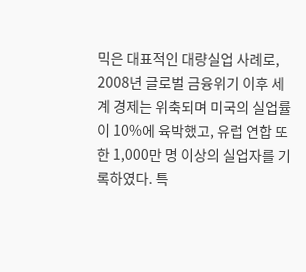믹은 대표적인 대량실업 사례로, 2008년 글로벌 금융위기 이후 세계 경제는 위축되며 미국의 실업률이 10%에 육박했고, 유럽 연합 또한 1,000만 명 이상의 실업자를 기록하였다. 특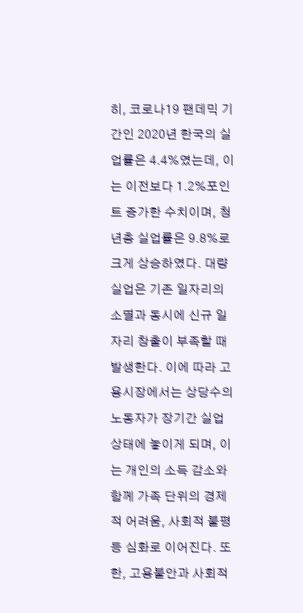히, 코로나19 팬데믹 기간인 2020년 한국의 실업률은 4.4%였는데, 이는 이전보다 1.2%포인트 증가한 수치이며, 청년층 실업률은 9.8%로 크게 상승하였다. 대량실업은 기존 일자리의 소멸과 동시에 신규 일자리 창출이 부족할 때 발생한다. 이에 따라 고용시장에서는 상당수의 노동자가 장기간 실업 상태에 놓이게 되며, 이는 개인의 소득 감소와 함께 가족 단위의 경제적 어려움, 사회적 불평등 심화로 이어진다. 또한, 고용불안과 사회적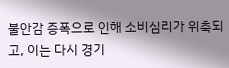불안감 증폭으로 인해 소비심리가 위축되고, 이는 다시 경기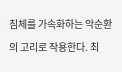침체를 가속화하는 악순환의 고리로 작용한다. 최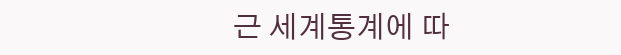근 세계통계에 따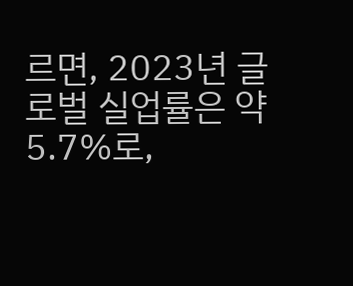르면, 2023년 글로벌 실업률은 약 5.7%로,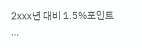2xxx년 대비 1.5%포인트 …